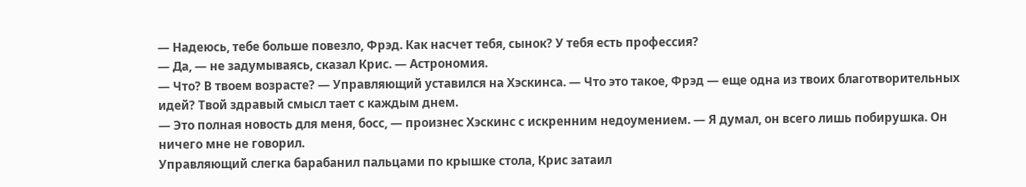— Надеюсь, тебе больше повезло, Фрэд. Как насчет тебя, сынок? У тебя есть профессия?
— Да, — не задумываясь, сказал Крис. — Астрономия.
— Что? В твоем возрасте? — Управляющий уставился на Хэскинса. — Что это такое, Фрэд — еще одна из твоих благотворительных идей? Твой здравый смысл тает с каждым днем.
— Это полная новость для меня, босс, — произнес Хэскинс с искренним недоумением. — Я думал, он всего лишь побирушка. Он ничего мне не говорил.
Управляющий слегка барабанил пальцами по крышке стола, Крис затаил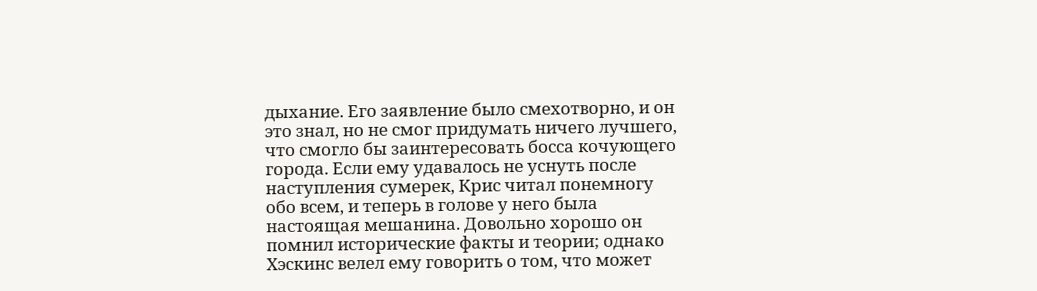дыхание. Его заявление было смехотворно, и он это знал, но не смог придумать ничего лучшего, что смогло бы заинтересовать босса кочующего города. Если ему удавалось не уснуть после наступления сумерек, Крис читал понемногу обо всем, и теперь в голове у него была настоящая мешанина. Довольно хорошо он помнил исторические факты и теории; однако Хэскинс велел ему говорить о том, что может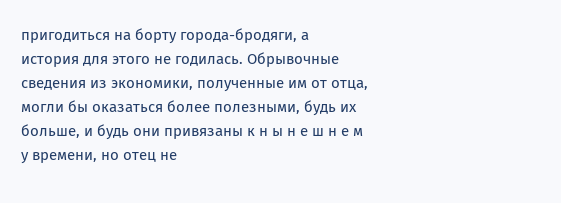пригодиться на борту города-бродяги, а история для этого не годилась. Обрывочные сведения из экономики, полученные им от отца, могли бы оказаться более полезными, будь их больше, и будь они привязаны к н ы н е ш н е м у времени, но отец не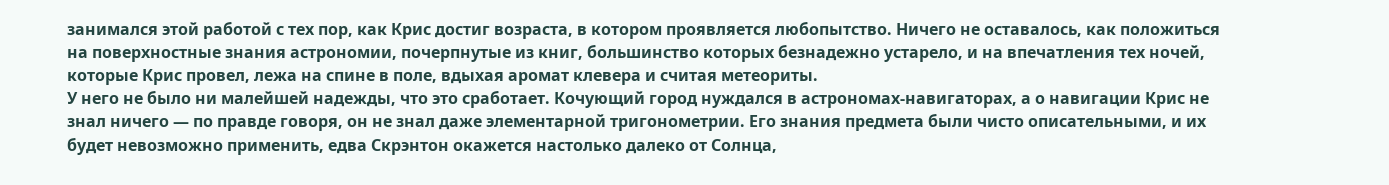занимался этой работой с тех пор, как Крис достиг возраста, в котором проявляется любопытство. Ничего не оставалось, как положиться на поверхностные знания астрономии, почерпнутые из книг, большинство которых безнадежно устарело, и на впечатления тех ночей, которые Крис провел, лежа на спине в поле, вдыхая аромат клевера и считая метеориты.
У него не было ни малейшей надежды, что это сработает. Кочующий город нуждался в астрономах-навигаторах, а о навигации Крис не знал ничего — по правде говоря, он не знал даже элементарной тригонометрии. Его знания предмета были чисто описательными, и их будет невозможно применить, едва Скрэнтон окажется настолько далеко от Солнца,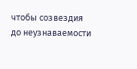чтобы созвездия до неузнаваемости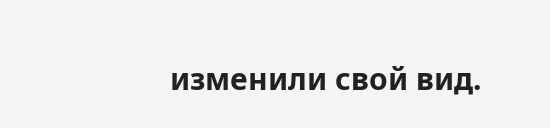изменили свой вид.